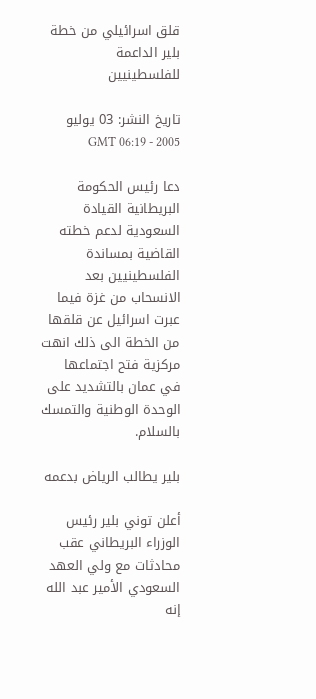قلق اسرائيلي من خطة بلير الداعمة للفلسطينيين

تاريخ النشر: 03 يوليو 2005 - 06:19 GMT

دعا رئيس الحكومة البريطانية القيادة السعودية لدعم خطته القاضية بمساندة الفلسطينيين بعد الانسحاب من غزة فيما عبرت اسرائيل عن قلقها من الخطة الى ذلك انهت مركزية فتح اجتماعها في عمان بالتشديد على الوحدة الوطنية والتمسك بالسلام.

بلير يطالب الرياض بدعمه

أعلن توني بلير رئيس الوزراء البريطاني عقب محادثات مع ولي العهد السعودي الأمير عبد الله إنه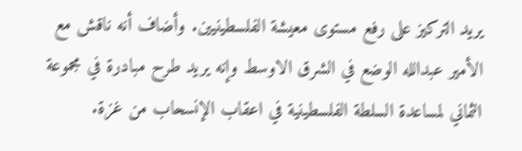يريد التركيز على رفع مستوى معيشة الفلسطينيين. وأضاف أنه ناقش مع الأمير عبدالله الوضع في الشرق الاوسط وإنه يريد طرح مبادرة في مجموعة الثماني لمساعدة السلطة الفلسطينية في اعقاب الإنسحاب من غزة.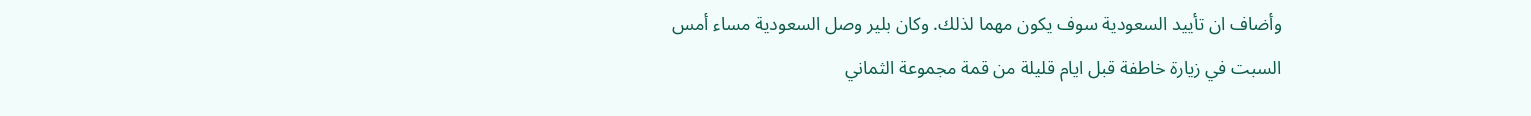وأضاف ان تأييد السعودية سوف يكون مهما لذلك. وكان بلير وصل السعودية مساء أمس السبت في زيارة خاطفة قبل ايام قليلة من قمة مجموعة الثماني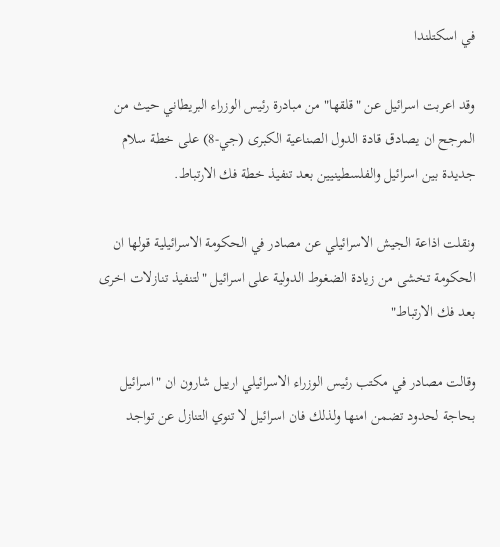في اسكتلندا

وقد اعربت اسرائيل عن "قلقها" من مبادرة رئيس الوزراء البريطاني حيث من المرجح ان يصادق قادة الدول الصناعية الكبرى (جي-8) على خطة سلام جديدة بين اسرائيل والفلسطينيين بعد تنفيذ خطة فك الارتباط.

ونقلت اذاعة الجيش الاسرائيلي عن مصادر في الحكومة الاسرائيلية قولها ان الحكومة تخشى من زيادة الضغوط الدولية على اسرائيل "لتنفيذ تنازلات اخرى بعد فك الارتباط"

وقالت مصادر في مكتب رئيس الوزراء الاسرائيلي ارييل شارون ان "اسرائيل بحاجة لحدود تضمن امنها ولذلك فان اسرائيل لا تنوي التنازل عن تواجد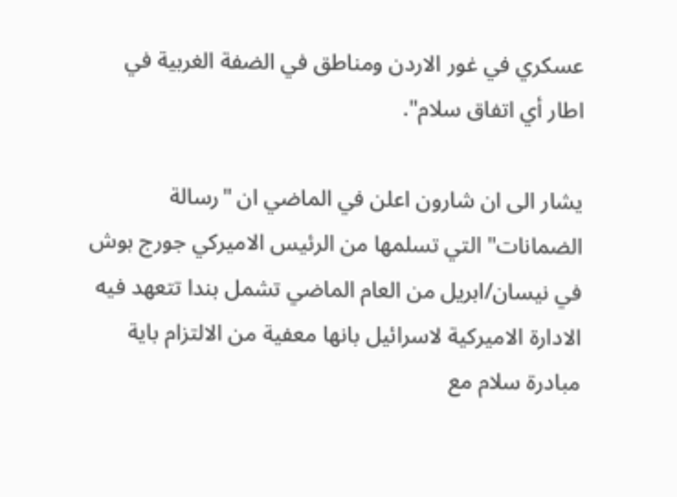عسكري في غور الاردن ومناطق في الضفة الغربية في اطار أي اتفاق سلام".

يشار الى ان شارون اعلن في الماضي ان "رسالة الضمانات" التي تسلمها من الرئيس الاميركي جورج بوش في نيسان/ابريل من العام الماضي تشمل بندا تتعهد فيه الادارة الاميركية لاسرائيل بانها معفية من الالتزام باية مبادرة سلام مع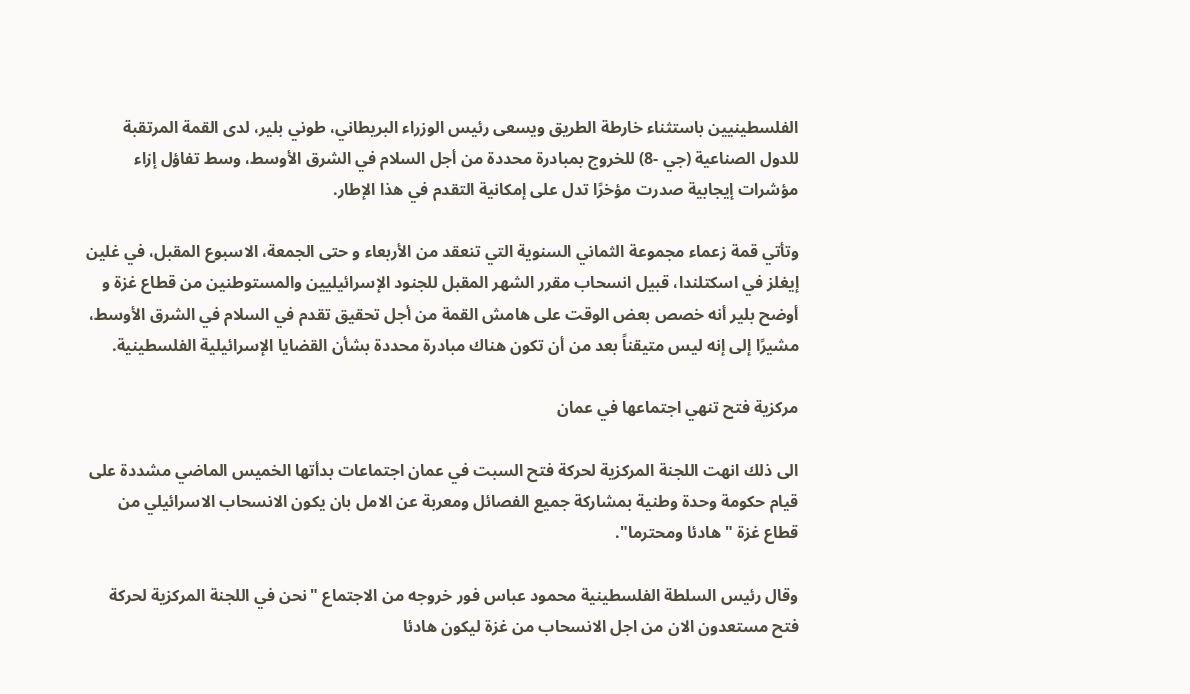الفلسطينيين باستثناء خارطة الطريق ويسعى رئيس الوزراء البريطاني، طوني بلير، لدى القمة المرتقبة للدول الصناعية (جي -8) للخروج بمبادرة محددة من أجل السلام في الشرق الأوسط، وسط تفاؤل إزاء مؤشرات إيجابية صدرت مؤخرًا تدل على إمكانية التقدم في هذا الإطار.

وتأتي قمة زعماء مجموعة الثماني السنوية التي تنعقد من الأربعاء و حتى الجمعة، الاسبوع المقبل، في غلين إيغلز في اسكتلندا، قبيل انسحاب مقرر الشهر المقبل للجنود الإسرائيليين والمستوطنين من قطاع غزة و أوضح بلير أنه خصص بعض الوقت على هامش القمة من أجل تحقيق تقدم في السلام في الشرق الأوسط، مشيرًا إلى إنه ليس متيقناً بعد من أن تكون هناك مبادرة محددة بشأن القضايا الإسرائيلية الفلسطينية.

مركزية فتح تنهي اجتماعها في عمان

الى ذلك انهت اللجنة المركزية لحركة فتح السبت في عمان اجتماعات بدأتها الخميس الماضي مشددة على قيام حكومة وحدة وطنية بمشاركة جميع الفصائل ومعربة عن الامل بان يكون الانسحاب الاسرائيلي من قطاع غزة "هادئا ومحترما".

وقال رئيس السلطة الفلسطينية محمود عباس فور خروجه من الاجتماع "نحن في اللجنة المركزية لحركة فتح مستعدون الان من اجل الانسحاب من غزة ليكون هادئا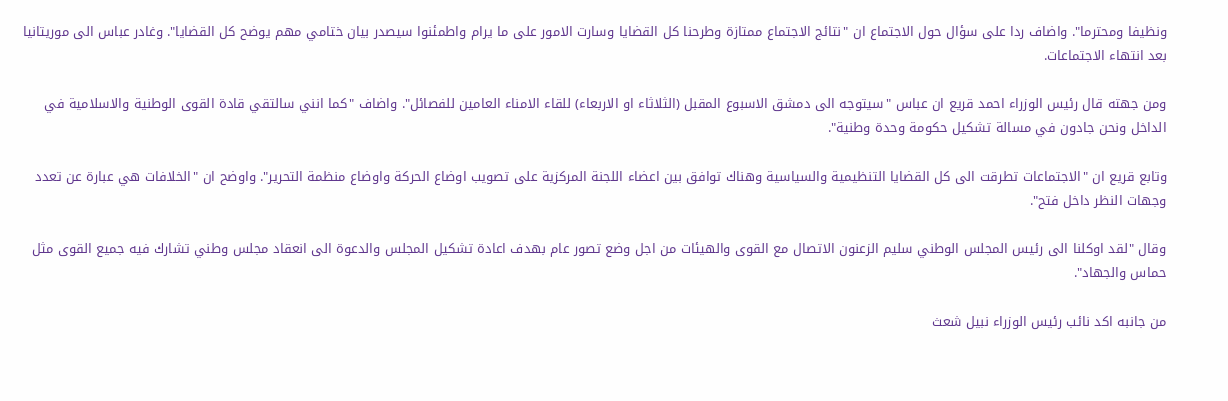ونظيفا ومحترما". واضاف ردا على سؤال حول الاجتماع ان "نتائج الاجتماع ممتازة وطرحنا كل القضايا وسارت الامور على ما يرام واطمئنوا سيصدر بيان ختامي مهم يوضح كل القضايا". وغادر عباس الى موريتانيا بعد انتهاء الاجتماعات.

ومن جهته قال رئيس الوزراء احمد قريع ان عباس "سيتوجه الى دمشق الاسبوع المقبل (الثلاثاء او الاربعاء) للقاء الامناء العامين للفصائل". واضاف "كما انني سالتقي قادة القوى الوطنية والاسلامية في الداخل ونحن جادون في مسالة تشكيل حكومة وحدة وطنية".

وتابع قريع ان "الاجتماعات تطرقت الى كل القضايا التنظيمية والسياسية وهناك توافق بين اعضاء اللجنة المركزية على تصويب اوضاع الحركة واوضاع منظمة التحرير". واوضح ان "الخلافات هي عبارة عن تعدد وجهات النظر داخل فتح".

وقال "لقد اوكلنا الى رئيس المجلس الوطني سليم الزعنون الاتصال مع القوى والهيئات من اجل وضع تصور عام بهدف اعادة تشكيل المجلس والدعوة الى انعقاد مجلس وطني تشارك فيه جميع القوى مثل حماس والجهاد".

من جانبه اكد نائب رئيس الوزراء نبيل شعث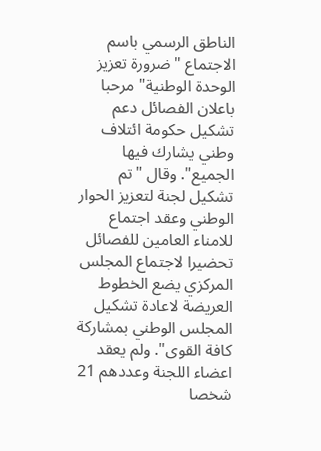الناطق الرسمي باسم الاجتماع "ضرورة تعزيز الوحدة الوطنية" مرحبا باعلان الفصائل دعم تشكيل حكومة ائتلاف وطني يشارك فيها الجميع". وقال "تم تشكيل لجنة لتعزيز الحوار الوطني وعقد اجتماع للامناء العامين للفصائل تحضيرا لاجتماع المجلس المركزي يضع الخطوط العريضة لاعادة تشكيل المجلس الوطني بمشاركة كافة القوى". ولم يعقد اعضاء اللجنة وعددهم 21 شخصا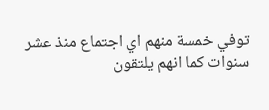توفي خمسة منهم اي اجتماع منذ عشر سنوات كما انهم يلتقون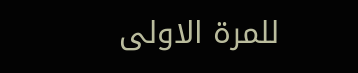للمرة الاولى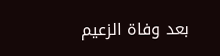بعد وفاة الزعيم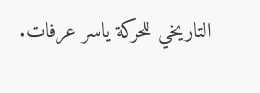التاريخي للحركة ياسر عرفات.